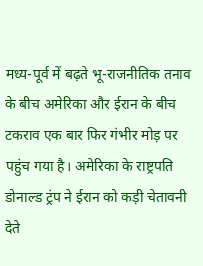मध्य-पूर्व में बढ़ते भू-राजनीतिक तनाव के बीच अमेरिका और ईरान के बीच टकराव एक बार फिर गंभीर मोड़ पर पहुंच गया है। अमेरिका के राष्ट्रपति डोनाल्ड ट्रंप ने ईरान को कड़ी चेतावनी देते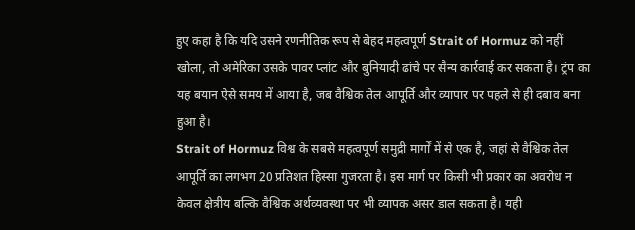हुए कहा है कि यदि उसने रणनीतिक रूप से बेहद महत्वपूर्ण Strait of Hormuz को नहीं खोला, तो अमेरिका उसके पावर प्लांट और बुनियादी ढांचे पर सैन्य कार्रवाई कर सकता है। ट्रंप का यह बयान ऐसे समय में आया है, जब वैश्विक तेल आपूर्ति और व्यापार पर पहले से ही दबाव बना हुआ है।
Strait of Hormuz विश्व के सबसे महत्वपूर्ण समुद्री मार्गों में से एक है, जहां से वैश्विक तेल आपूर्ति का लगभग 20 प्रतिशत हिस्सा गुजरता है। इस मार्ग पर किसी भी प्रकार का अवरोध न केवल क्षेत्रीय बल्कि वैश्विक अर्थव्यवस्था पर भी व्यापक असर डाल सकता है। यही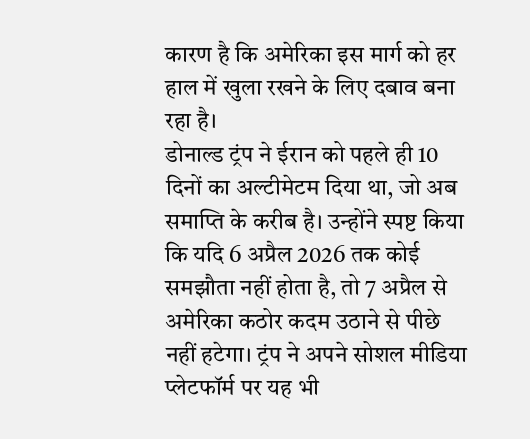कारण है कि अमेरिका इस मार्ग को हर हाल में खुला रखने के लिए दबाव बना रहा है।
डोनाल्ड ट्रंप ने ईरान को पहले ही 10 दिनों का अल्टीमेटम दिया था, जो अब समाप्ति के करीब है। उन्होंने स्पष्ट किया कि यदि 6 अप्रैल 2026 तक कोई समझौता नहीं होता है, तो 7 अप्रैल से अमेरिका कठोर कदम उठाने से पीछे नहीं हटेगा। ट्रंप ने अपने सोशल मीडिया प्लेटफॉर्म पर यह भी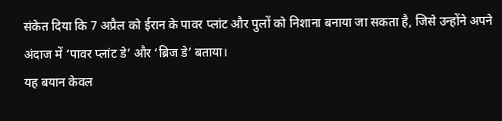संकेत दिया कि 7 अप्रैल को ईरान के पावर प्लांट और पुलों को निशाना बनाया जा सकता है, जिसे उन्होंने अपने अंदाज में ‘पावर प्लांट डे’ और ‘ब्रिज डे’ बताया।
यह बयान केवल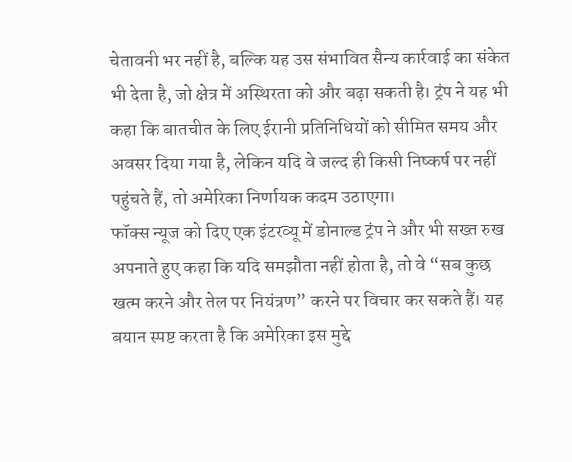चेतावनी भर नहीं है, बल्कि यह उस संभावित सैन्य कार्रवाई का संकेत भी देता है, जो क्षेत्र में अस्थिरता को और बढ़ा सकती है। ट्रंप ने यह भी कहा कि बातचीत के लिए ईरानी प्रतिनिधियों को सीमित समय और अवसर दिया गया है, लेकिन यदि वे जल्द ही किसी निष्कर्ष पर नहीं पहुंचते हैं, तो अमेरिका निर्णायक कदम उठाएगा।
फॉक्स न्यूज को दिए एक इंटरव्यू में डोनाल्ड ट्रंप ने और भी सख्त रुख अपनाते हुए कहा कि यदि समझौता नहीं होता है, तो वे “सब कुछ खत्म करने और तेल पर नियंत्रण” करने पर विचार कर सकते हैं। यह बयान स्पष्ट करता है कि अमेरिका इस मुद्दे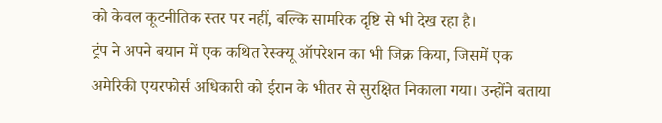को केवल कूटनीतिक स्तर पर नहीं, बल्कि सामरिक दृष्टि से भी देख रहा है।
ट्रंप ने अपने बयान में एक कथित रेस्क्यू ऑपरेशन का भी जिक्र किया, जिसमें एक अमेरिकी एयरफोर्स अधिकारी को ईरान के भीतर से सुरक्षित निकाला गया। उन्होंने बताया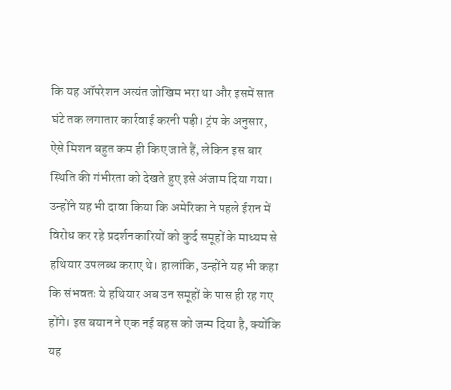कि यह ऑपरेशन अत्यंत जोखिम भरा था और इसमें सात घंटे तक लगातार कार्रवाई करनी पड़ी। ट्रंप के अनुसार, ऐसे मिशन बहुत कम ही किए जाते हैं, लेकिन इस बार स्थिति की गंभीरता को देखते हुए इसे अंजाम दिया गया।
उन्होंने यह भी दावा किया कि अमेरिका ने पहले ईरान में विरोध कर रहे प्रदर्शनकारियों को कुर्द समूहों के माध्यम से हथियार उपलब्ध कराए थे। हालांकि, उन्होंने यह भी कहा कि संभवतः ये हथियार अब उन समूहों के पास ही रह गए होंगे। इस बयान ने एक नई बहस को जन्म दिया है, क्योंकि यह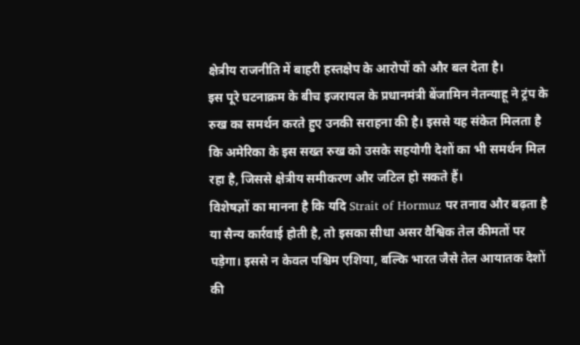क्षेत्रीय राजनीति में बाहरी हस्तक्षेप के आरोपों को और बल देता है।
इस पूरे घटनाक्रम के बीच इजरायल के प्रधानमंत्री बेंजामिन नेतन्याहू ने ट्रंप के रुख का समर्थन करते हुए उनकी सराहना की है। इससे यह संकेत मिलता है कि अमेरिका के इस सख्त रुख को उसके सहयोगी देशों का भी समर्थन मिल रहा है, जिससे क्षेत्रीय समीकरण और जटिल हो सकते हैं।
विशेषज्ञों का मानना है कि यदि Strait of Hormuz पर तनाव और बढ़ता है या सैन्य कार्रवाई होती है, तो इसका सीधा असर वैश्विक तेल कीमतों पर पड़ेगा। इससे न केवल पश्चिम एशिया, बल्कि भारत जैसे तेल आयातक देशों की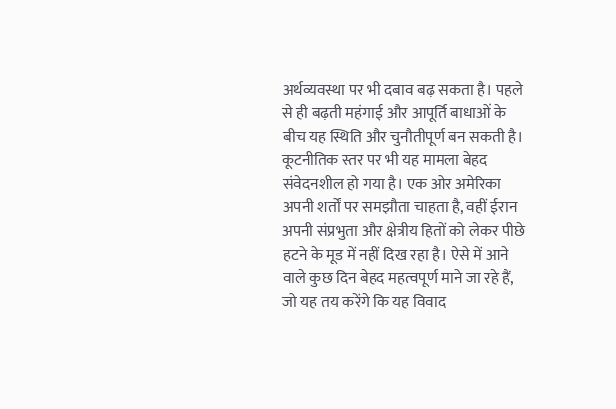अर्थव्यवस्था पर भी दबाव बढ़ सकता है। पहले से ही बढ़ती महंगाई और आपूर्ति बाधाओं के बीच यह स्थिति और चुनौतीपूर्ण बन सकती है।
कूटनीतिक स्तर पर भी यह मामला बेहद संवेदनशील हो गया है। एक ओर अमेरिका अपनी शर्तों पर समझौता चाहता है, वहीं ईरान अपनी संप्रभुता और क्षेत्रीय हितों को लेकर पीछे हटने के मूड में नहीं दिख रहा है। ऐसे में आने वाले कुछ दिन बेहद महत्वपूर्ण माने जा रहे हैं, जो यह तय करेंगे कि यह विवाद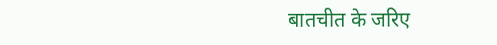बातचीत के जरिए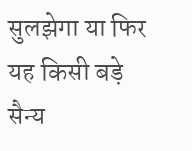सुलझेगा या फिर यह किसी बड़े सैन्य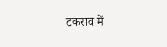टकराव में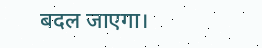बदल जाएगा।